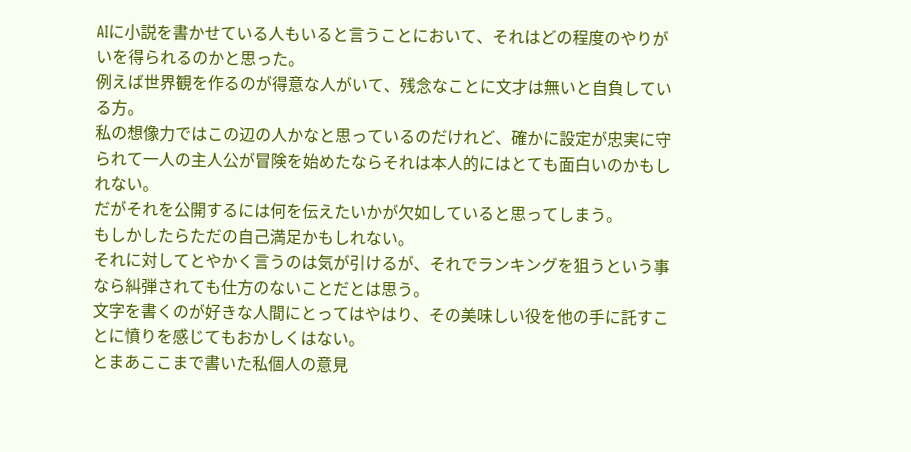AIに小説を書かせている人もいると言うことにおいて、それはどの程度のやりがいを得られるのかと思った。
例えば世界観を作るのが得意な人がいて、残念なことに文才は無いと自負している方。
私の想像力ではこの辺の人かなと思っているのだけれど、確かに設定が忠実に守られて一人の主人公が冒険を始めたならそれは本人的にはとても面白いのかもしれない。
だがそれを公開するには何を伝えたいかが欠如していると思ってしまう。
もしかしたらただの自己満足かもしれない。
それに対してとやかく言うのは気が引けるが、それでランキングを狙うという事なら糾弾されても仕方のないことだとは思う。
文字を書くのが好きな人間にとってはやはり、その美味しい役を他の手に託すことに憤りを感じてもおかしくはない。
とまあここまで書いた私個人の意見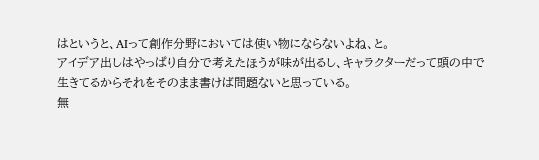はというと、AIって創作分野においては使い物にならないよね、と。
アイデア出しはやっぱり自分で考えたほうが味が出るし、キャラクターだって頭の中で生きてるからそれをそのまま書けば問題ないと思っている。
無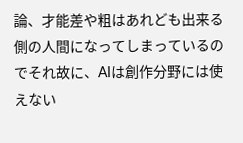論、才能差や粗はあれども出来る側の人間になってしまっているのでそれ故に、AIは創作分野には使えない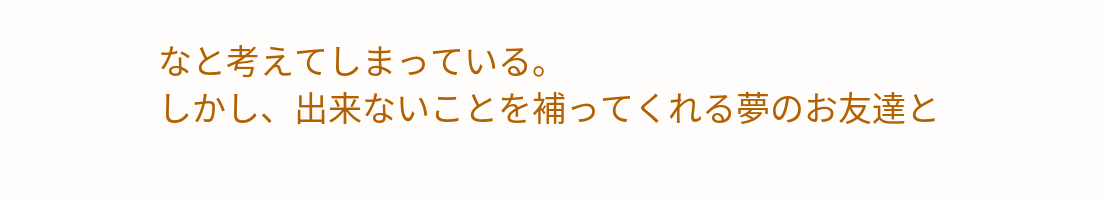なと考えてしまっている。
しかし、出来ないことを補ってくれる夢のお友達と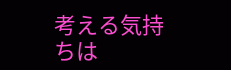考える気持ちは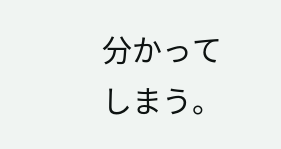分かってしまう。